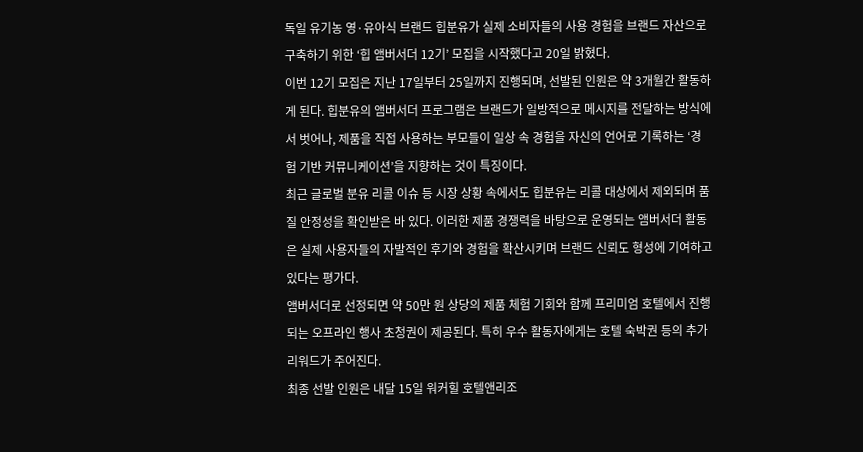독일 유기농 영·유아식 브랜드 힙분유가 실제 소비자들의 사용 경험을 브랜드 자산으로 구축하기 위한 ‘힙 앰버서더 12기’ 모집을 시작했다고 20일 밝혔다.
이번 12기 모집은 지난 17일부터 25일까지 진행되며, 선발된 인원은 약 3개월간 활동하게 된다. 힙분유의 앰버서더 프로그램은 브랜드가 일방적으로 메시지를 전달하는 방식에서 벗어나, 제품을 직접 사용하는 부모들이 일상 속 경험을 자신의 언어로 기록하는 ‘경험 기반 커뮤니케이션’을 지향하는 것이 특징이다.
최근 글로벌 분유 리콜 이슈 등 시장 상황 속에서도 힙분유는 리콜 대상에서 제외되며 품질 안정성을 확인받은 바 있다. 이러한 제품 경쟁력을 바탕으로 운영되는 앰버서더 활동은 실제 사용자들의 자발적인 후기와 경험을 확산시키며 브랜드 신뢰도 형성에 기여하고 있다는 평가다.
앰버서더로 선정되면 약 50만 원 상당의 제품 체험 기회와 함께 프리미엄 호텔에서 진행되는 오프라인 행사 초청권이 제공된다. 특히 우수 활동자에게는 호텔 숙박권 등의 추가 리워드가 주어진다.
최종 선발 인원은 내달 15일 워커힐 호텔앤리조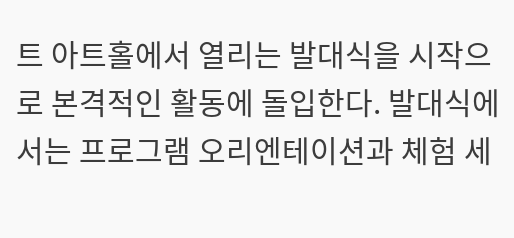트 아트홀에서 열리는 발대식을 시작으로 본격적인 활동에 돌입한다. 발대식에서는 프로그램 오리엔테이션과 체험 세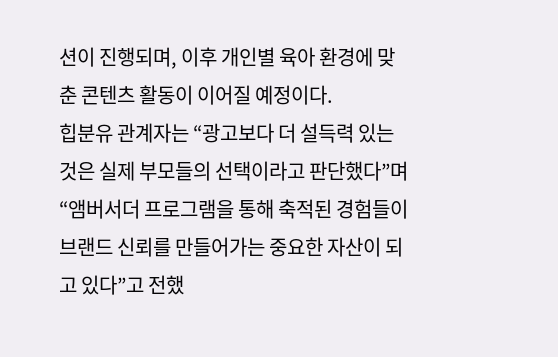션이 진행되며, 이후 개인별 육아 환경에 맞춘 콘텐츠 활동이 이어질 예정이다.
힙분유 관계자는 “광고보다 더 설득력 있는 것은 실제 부모들의 선택이라고 판단했다”며 “앰버서더 프로그램을 통해 축적된 경험들이 브랜드 신뢰를 만들어가는 중요한 자산이 되고 있다”고 전했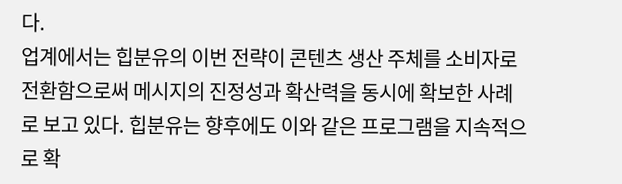다.
업계에서는 힙분유의 이번 전략이 콘텐츠 생산 주체를 소비자로 전환함으로써 메시지의 진정성과 확산력을 동시에 확보한 사례로 보고 있다. 힙분유는 향후에도 이와 같은 프로그램을 지속적으로 확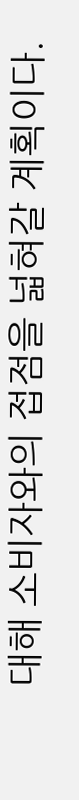대해 소비자와의 접점을 넓혀갈 계획이다.